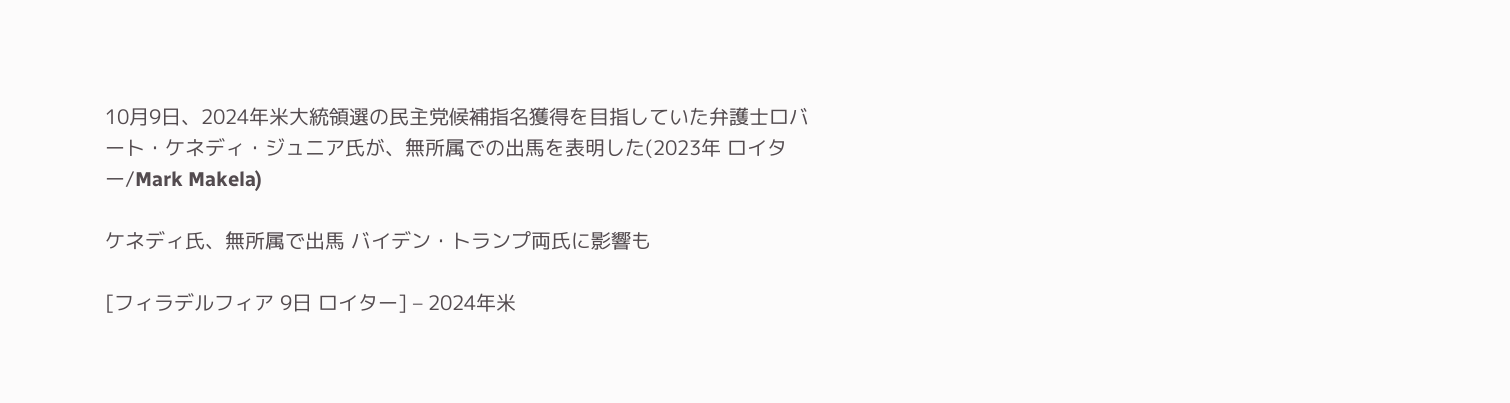10月9日、2024年米大統領選の民主党候補指名獲得を目指していた弁護士ロバート・ケネディ・ジュニア氏が、無所属での出馬を表明した(2023年 ロイター/Mark Makela)

ケネディ氏、無所属で出馬 バイデン・トランプ両氏に影響も

[フィラデルフィア 9日 ロイター] – 2024年米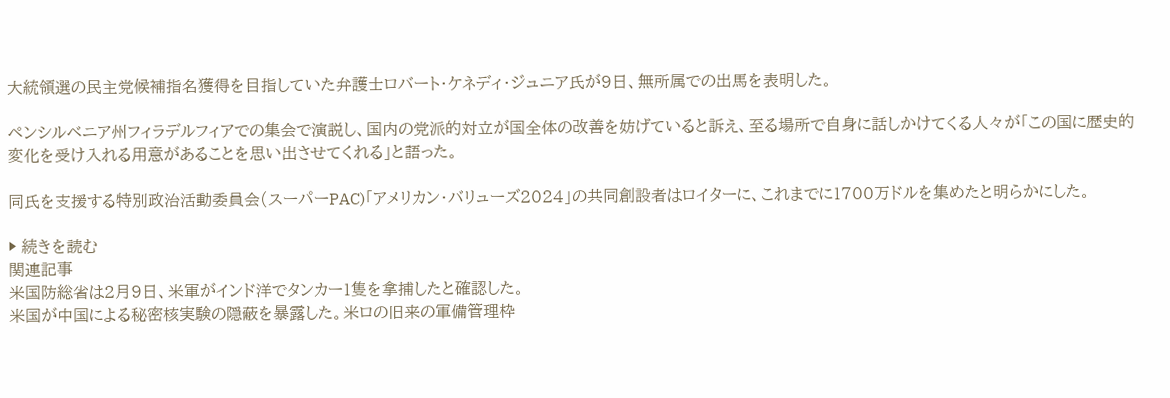大統領選の民主党候補指名獲得を目指していた弁護士ロバート・ケネディ・ジュニア氏が9日、無所属での出馬を表明した。

ペンシルベニア州フィラデルフィアでの集会で演説し、国内の党派的対立が国全体の改善を妨げていると訴え、至る場所で自身に話しかけてくる人々が「この国に歴史的変化を受け入れる用意があることを思い出させてくれる」と語った。

同氏を支援する特別政治活動委員会(スーパーPAC)「アメリカン・バリューズ2024」の共同創設者はロイターに、これまでに1700万ドルを集めたと明らかにした。

▶ 続きを読む
関連記事
米国防総省は2月9日、米軍がインド洋でタンカー1隻を拿捕したと確認した。
米国が中国による秘密核実験の隠蔽を暴露した。米ロの旧来の軍備管理枠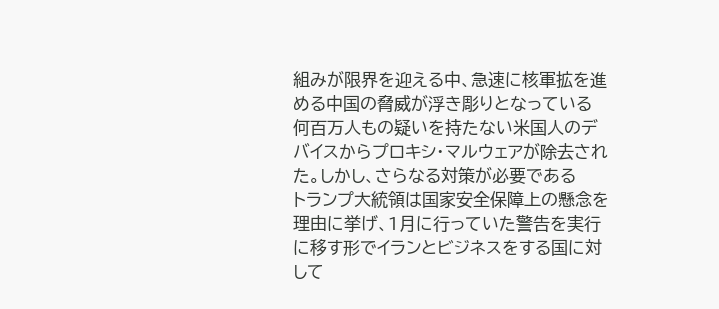組みが限界を迎える中、急速に核軍拡を進める中国の脅威が浮き彫りとなっている
何百万人もの疑いを持たない米国人のデバイスからプロキシ・マルウェアが除去された。しかし、さらなる対策が必要である
トランプ大統領は国家安全保障上の懸念を理由に挙げ、1月に行っていた警告を実行に移す形でイランとビジネスをする国に対して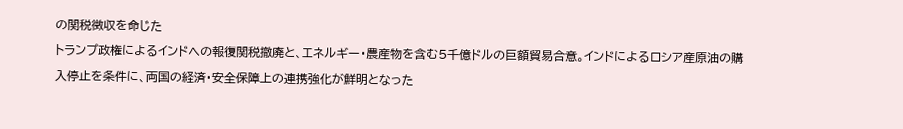の関税徴収を命じた
トランプ政権によるインドへの報復関税撤廃と、エネルギー・農産物を含む5千億ドルの巨額貿易合意。インドによるロシア産原油の購入停止を条件に、両国の経済・安全保障上の連携強化が鮮明となった